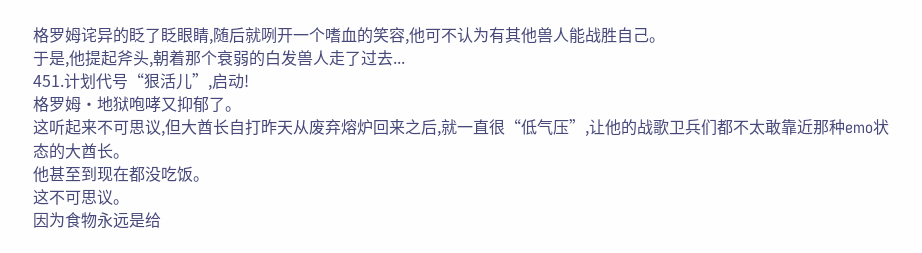格罗姆诧异的眨了眨眼睛,随后就咧开一个嗜血的笑容,他可不认为有其他兽人能战胜自己。
于是,他提起斧头,朝着那个衰弱的白发兽人走了过去...
451.计划代号“狠活儿”,启动!
格罗姆·地狱咆哮又抑郁了。
这听起来不可思议,但大酋长自打昨天从废弃熔炉回来之后,就一直很“低气压”,让他的战歌卫兵们都不太敢靠近那种emo状态的大酋长。
他甚至到现在都没吃饭。
这不可思议。
因为食物永远是给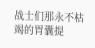战士们那永不枯竭的胃囊提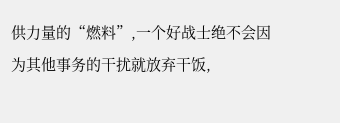供力量的“燃料”,一个好战士绝不会因为其他事务的干扰就放弃干饭,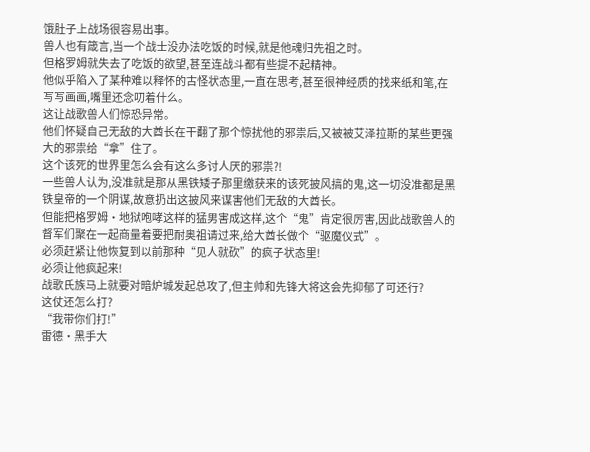饿肚子上战场很容易出事。
兽人也有箴言,当一个战士没办法吃饭的时候,就是他魂归先祖之时。
但格罗姆就失去了吃饭的欲望,甚至连战斗都有些提不起精神。
他似乎陷入了某种难以释怀的古怪状态里,一直在思考,甚至很神经质的找来纸和笔,在写写画画,嘴里还念叨着什么。
这让战歌兽人们惊恐异常。
他们怀疑自己无敌的大酋长在干翻了那个惊扰他的邪祟后,又被被艾泽拉斯的某些更强大的邪祟给“拿”住了。
这个该死的世界里怎么会有这么多讨人厌的邪祟?!
一些兽人认为,没准就是那从黑铁矮子那里缴获来的该死披风搞的鬼,这一切没准都是黑铁皇帝的一个阴谋,故意扔出这披风来谋害他们无敌的大酋长。
但能把格罗姆·地狱咆哮这样的猛男害成这样,这个“鬼”肯定很厉害,因此战歌兽人的督军们聚在一起商量着要把耐奥祖请过来,给大酋长做个“驱魔仪式”。
必须赶紧让他恢复到以前那种“见人就砍”的疯子状态里!
必须让他疯起来!
战歌氏族马上就要对暗炉城发起总攻了,但主帅和先锋大将这会先抑郁了可还行?
这仗还怎么打?
“我带你们打!”
雷德·黑手大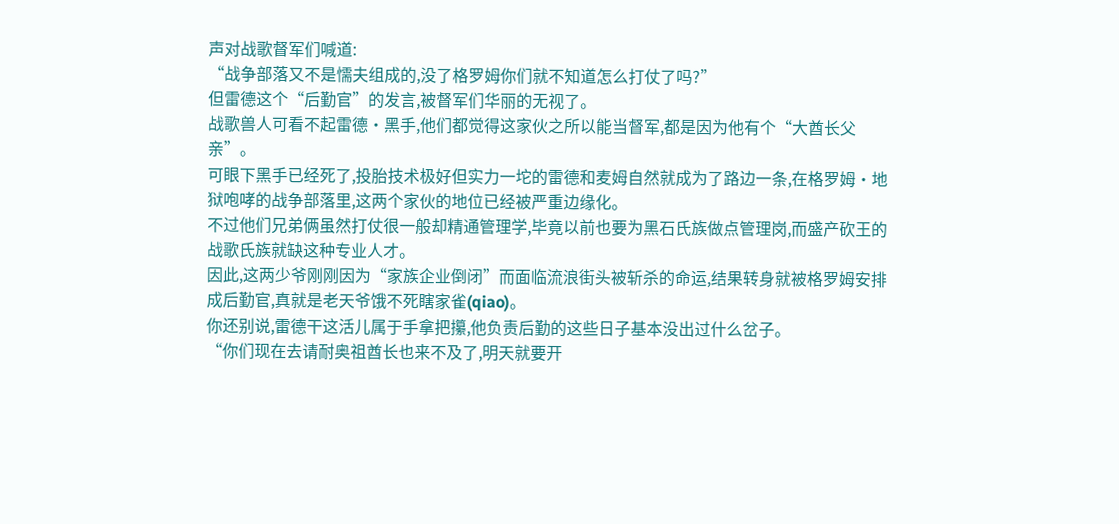声对战歌督军们喊道:
“战争部落又不是懦夫组成的,没了格罗姆你们就不知道怎么打仗了吗?”
但雷德这个“后勤官”的发言,被督军们华丽的无视了。
战歌兽人可看不起雷德·黑手,他们都觉得这家伙之所以能当督军,都是因为他有个“大酋长父亲”。
可眼下黑手已经死了,投胎技术极好但实力一坨的雷德和麦姆自然就成为了路边一条,在格罗姆·地狱咆哮的战争部落里,这两个家伙的地位已经被严重边缘化。
不过他们兄弟俩虽然打仗很一般却精通管理学,毕竟以前也要为黑石氏族做点管理岗,而盛产砍王的战歌氏族就缺这种专业人才。
因此,这两少爷刚刚因为“家族企业倒闭”而面临流浪街头被斩杀的命运,结果转身就被格罗姆安排成后勤官,真就是老天爷饿不死瞎家雀(qiao)。
你还别说,雷德干这活儿属于手拿把攥,他负责后勤的这些日子基本没出过什么岔子。
“你们现在去请耐奥祖酋长也来不及了,明天就要开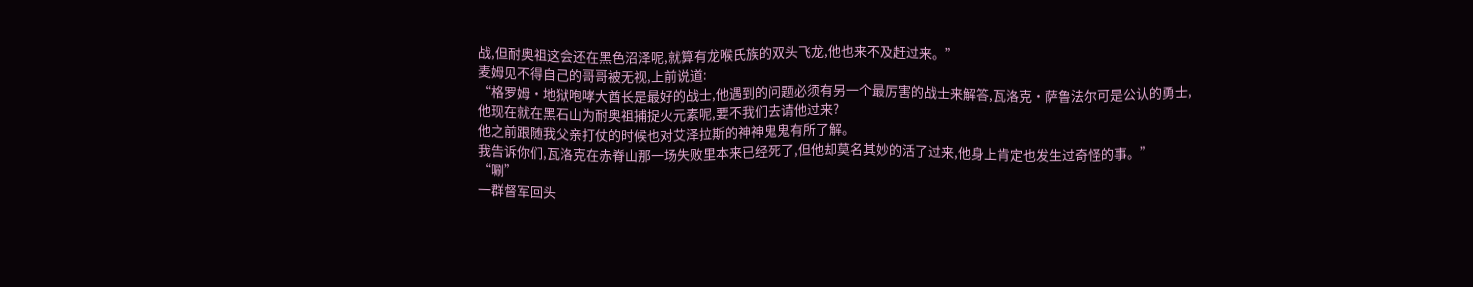战,但耐奥祖这会还在黑色沼泽呢,就算有龙喉氏族的双头飞龙,他也来不及赶过来。”
麦姆见不得自己的哥哥被无视,上前说道:
“格罗姆·地狱咆哮大酋长是最好的战士,他遇到的问题必须有另一个最厉害的战士来解答,瓦洛克·萨鲁法尔可是公认的勇士,他现在就在黑石山为耐奥祖捕捉火元素呢,要不我们去请他过来?
他之前跟随我父亲打仗的时候也对艾泽拉斯的神神鬼鬼有所了解。
我告诉你们,瓦洛克在赤脊山那一场失败里本来已经死了,但他却莫名其妙的活了过来,他身上肯定也发生过奇怪的事。”
“唰”
一群督军回头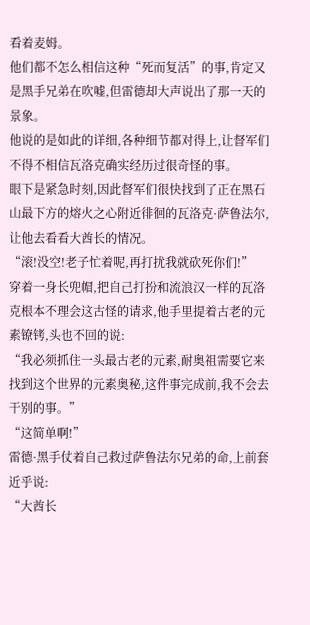看着麦姆。
他们都不怎么相信这种“死而复活”的事,肯定又是黑手兄弟在吹嘘,但雷德却大声说出了那一天的景象。
他说的是如此的详细,各种细节都对得上,让督军们不得不相信瓦洛克确实经历过很奇怪的事。
眼下是紧急时刻,因此督军们很快找到了正在黑石山最下方的熔火之心附近徘徊的瓦洛克·萨鲁法尔,让他去看看大酋长的情况。
“滚!没空!老子忙着呢,再打扰我就砍死你们!”
穿着一身长兜帽,把自己打扮和流浪汉一样的瓦洛克根本不理会这古怪的请求,他手里提着古老的元素镣铐,头也不回的说:
“我必须抓住一头最古老的元素,耐奥祖需要它来找到这个世界的元素奥秘,这件事完成前,我不会去干别的事。”
“这简单啊!”
雷德·黑手仗着自己救过萨鲁法尔兄弟的命,上前套近乎说:
“大酋长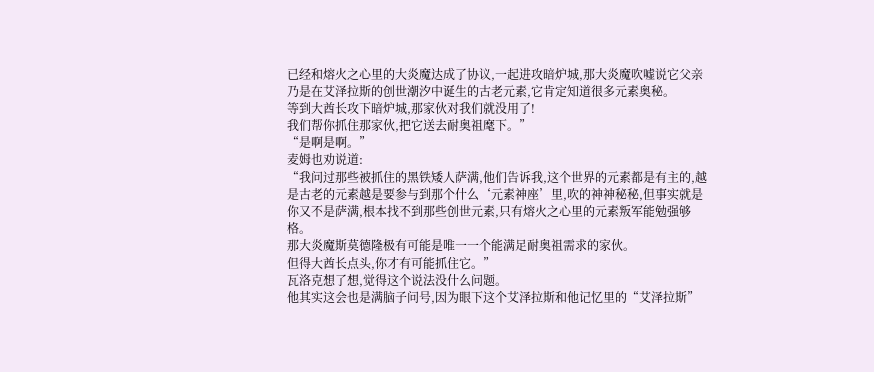已经和熔火之心里的大炎魔达成了协议,一起进攻暗炉城,那大炎魔吹嘘说它父亲乃是在艾泽拉斯的创世潮汐中诞生的古老元素,它肯定知道很多元素奥秘。
等到大酋长攻下暗炉城,那家伙对我们就没用了!
我们帮你抓住那家伙,把它送去耐奥祖麾下。”
“是啊是啊。”
麦姆也劝说道:
“我问过那些被抓住的黑铁矮人萨满,他们告诉我,这个世界的元素都是有主的,越是古老的元素越是要参与到那个什么‘元素神座’里,吹的神神秘秘,但事实就是你又不是萨满,根本找不到那些创世元素,只有熔火之心里的元素叛军能勉强够格。
那大炎魔斯莫德隆极有可能是唯一一个能满足耐奥祖需求的家伙。
但得大酋长点头,你才有可能抓住它。”
瓦洛克想了想,觉得这个说法没什么问题。
他其实这会也是满脑子问号,因为眼下这个艾泽拉斯和他记忆里的“艾泽拉斯”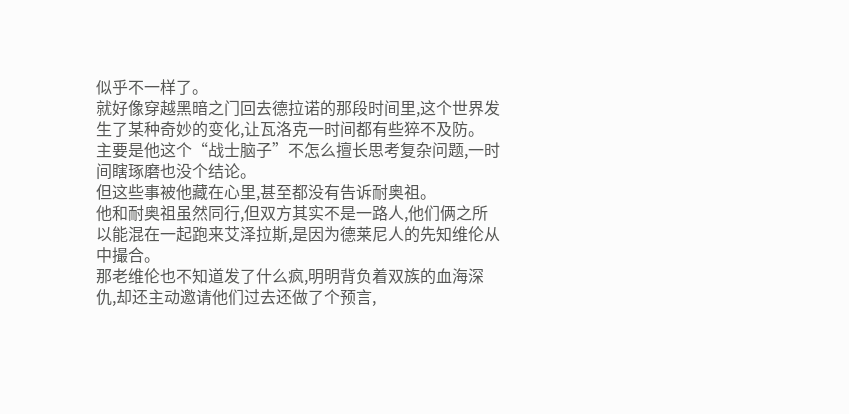似乎不一样了。
就好像穿越黑暗之门回去德拉诺的那段时间里,这个世界发生了某种奇妙的变化,让瓦洛克一时间都有些猝不及防。
主要是他这个“战士脑子”不怎么擅长思考复杂问题,一时间瞎琢磨也没个结论。
但这些事被他藏在心里,甚至都没有告诉耐奥祖。
他和耐奥祖虽然同行,但双方其实不是一路人,他们俩之所以能混在一起跑来艾泽拉斯,是因为德莱尼人的先知维伦从中撮合。
那老维伦也不知道发了什么疯,明明背负着双族的血海深仇,却还主动邀请他们过去还做了个预言,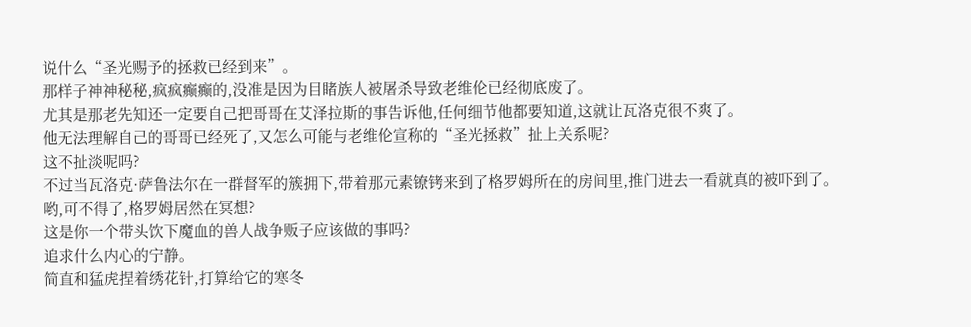说什么“圣光赐予的拯救已经到来”。
那样子神神秘秘,疯疯癫癫的,没准是因为目睹族人被屠杀导致老维伦已经彻底废了。
尤其是那老先知还一定要自己把哥哥在艾泽拉斯的事告诉他,任何细节他都要知道,这就让瓦洛克很不爽了。
他无法理解自己的哥哥已经死了,又怎么可能与老维伦宣称的“圣光拯救”扯上关系呢?
这不扯淡呢吗?
不过当瓦洛克·萨鲁法尔在一群督军的簇拥下,带着那元素镣铐来到了格罗姆所在的房间里,推门进去一看就真的被吓到了。
哟,可不得了,格罗姆居然在冥想?
这是你一个带头饮下魔血的兽人战争贩子应该做的事吗?
追求什么内心的宁静。
简直和猛虎捏着绣花针,打算给它的寒冬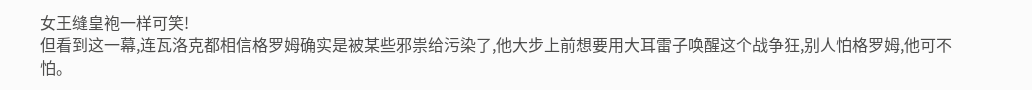女王缝皇袍一样可笑!
但看到这一幕,连瓦洛克都相信格罗姆确实是被某些邪祟给污染了,他大步上前想要用大耳雷子唤醒这个战争狂,别人怕格罗姆,他可不怕。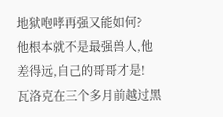地狱咆哮再强又能如何?
他根本就不是最强兽人,他差得远,自己的哥哥才是!
瓦洛克在三个多月前越过黑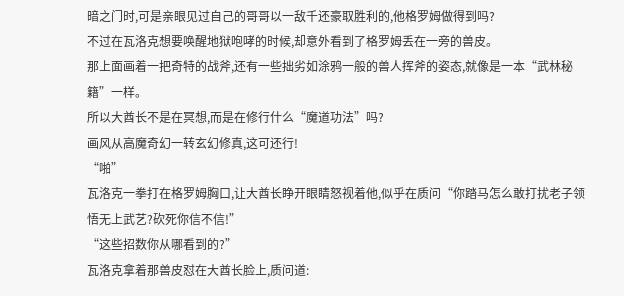暗之门时,可是亲眼见过自己的哥哥以一敌千还豪取胜利的,他格罗姆做得到吗?
不过在瓦洛克想要唤醒地狱咆哮的时候,却意外看到了格罗姆丢在一旁的兽皮。
那上面画着一把奇特的战斧,还有一些拙劣如涂鸦一般的兽人挥斧的姿态,就像是一本“武林秘籍”一样。
所以大酋长不是在冥想,而是在修行什么“魔道功法”吗?
画风从高魔奇幻一转玄幻修真,这可还行!
“啪”
瓦洛克一拳打在格罗姆胸口,让大酋长睁开眼睛怒视着他,似乎在质问“你踏马怎么敢打扰老子领悟无上武艺?砍死你信不信!”
“这些招数你从哪看到的?”
瓦洛克拿着那兽皮怼在大酋长脸上,质问道: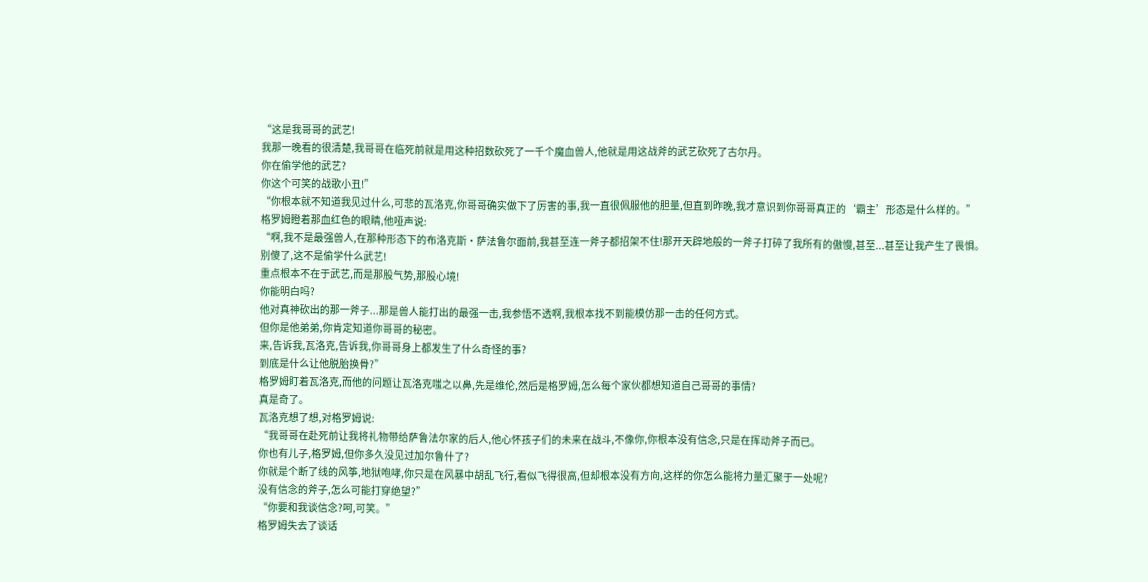“这是我哥哥的武艺!
我那一晚看的很清楚,我哥哥在临死前就是用这种招数砍死了一千个魔血兽人,他就是用这战斧的武艺砍死了古尔丹。
你在偷学他的武艺?
你这个可笑的战歌小丑!”
“你根本就不知道我见过什么,可悲的瓦洛克,你哥哥确实做下了厉害的事,我一直很佩服他的胆量,但直到昨晚,我才意识到你哥哥真正的‘霸主’形态是什么样的。”
格罗姆瞪着那血红色的眼睛,他哑声说:
“啊,我不是最强兽人,在那种形态下的布洛克斯·萨法鲁尔面前,我甚至连一斧子都招架不住!那开天辟地般的一斧子打碎了我所有的傲慢,甚至...甚至让我产生了畏惧。
别傻了,这不是偷学什么武艺!
重点根本不在于武艺,而是那股气势,那股心境!
你能明白吗?
他对真神砍出的那一斧子...那是兽人能打出的最强一击,我参悟不透啊,我根本找不到能模仿那一击的任何方式。
但你是他弟弟,你肯定知道你哥哥的秘密。
来,告诉我,瓦洛克,告诉我,你哥哥身上都发生了什么奇怪的事?
到底是什么让他脱胎换骨?”
格罗姆盯着瓦洛克,而他的问题让瓦洛克嗤之以鼻,先是维伦,然后是格罗姆,怎么每个家伙都想知道自己哥哥的事情?
真是奇了。
瓦洛克想了想,对格罗姆说:
“我哥哥在赴死前让我将礼物带给萨鲁法尔家的后人,他心怀孩子们的未来在战斗,不像你,你根本没有信念,只是在挥动斧子而已。
你也有儿子,格罗姆,但你多久没见过加尔鲁什了?
你就是个断了线的风筝,地狱咆哮,你只是在风暴中胡乱飞行,看似飞得很高,但却根本没有方向,这样的你怎么能将力量汇聚于一处呢?
没有信念的斧子,怎么可能打穿绝望?”
“你要和我谈信念?呵,可笑。”
格罗姆失去了谈话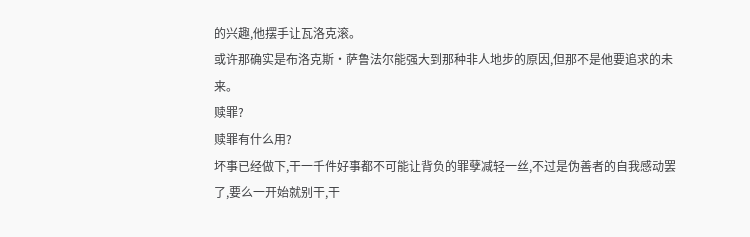的兴趣,他摆手让瓦洛克滚。
或许那确实是布洛克斯·萨鲁法尔能强大到那种非人地步的原因,但那不是他要追求的未来。
赎罪?
赎罪有什么用?
坏事已经做下,干一千件好事都不可能让背负的罪孽减轻一丝,不过是伪善者的自我感动罢了,要么一开始就别干,干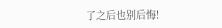了之后也别后悔!